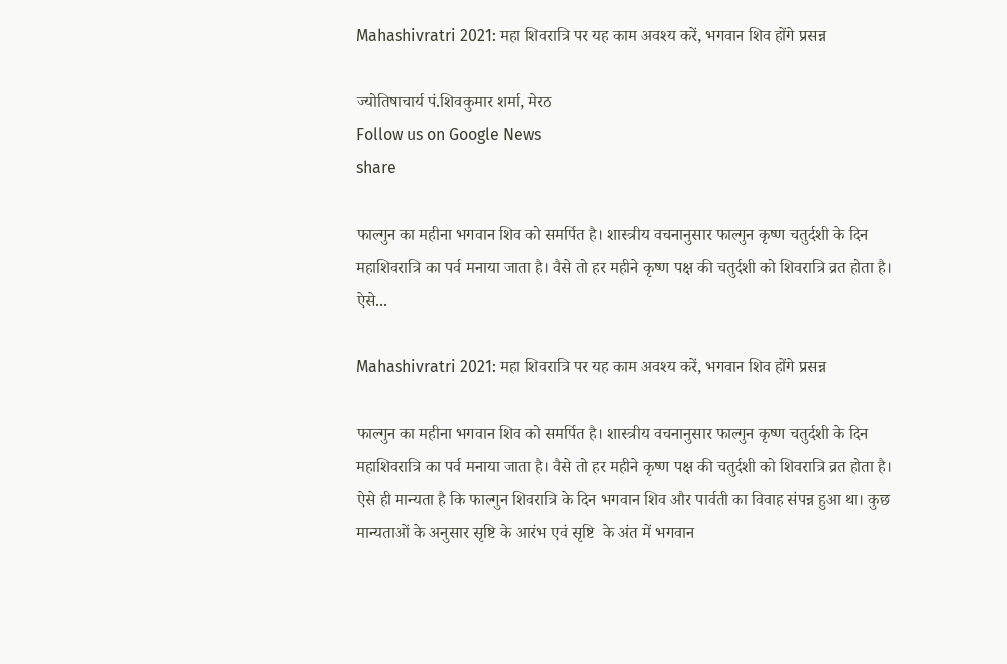Mahashivratri 2021: महा शिवरात्रि पर यह काम अवश्य करें, भगवान शिव होंगे प्रसन्न

ज्‍योत‍िषाचार्य पं.श‍िवकुमार शर्मा, मेरठ
Follow us on Google News
share

फाल्गुन का महीना भगवान शिव को समर्पित है। शास्त्रीय वचनानुसार फाल्गुन कृष्ण चतुर्दशी के दिन महाशिवरात्रि का पर्व मनाया जाता है। वैसे तो हर महीने कृष्ण पक्ष की चतुर्दशी को शिवरात्रि व्रत होता है। ऐसे...

Mahashivratri 2021: महा शिवरात्रि पर यह काम अवश्य करें, भगवान शिव होंगे प्रसन्न

फाल्गुन का महीना भगवान शिव को समर्पित है। शास्त्रीय वचनानुसार फाल्गुन कृष्ण चतुर्दशी के दिन महाशिवरात्रि का पर्व मनाया जाता है। वैसे तो हर महीने कृष्ण पक्ष की चतुर्दशी को शिवरात्रि व्रत होता है। ऐसे ही मान्यता है कि फाल्गुन शिवरात्रि के दिन भगवान शिव और पार्वती का विवाह संपन्न हुआ था। कुछ मान्यताओं के अनुसार सृष्टि के आरंभ एवं सृष्टि  के अंत में भगवान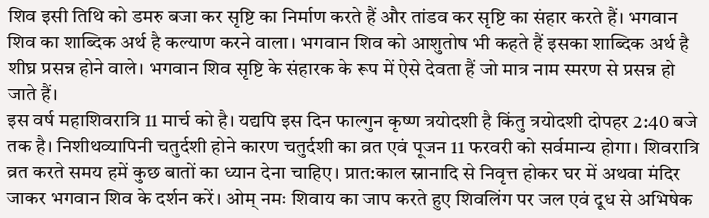शिव इसी तिथि को डमरु बजा कर सृष्टि का निर्माण करते हैं और तांडव कर सृष्टि का संहार करते हैं। भगवान शिव का शाब्दिक अर्थ है कल्याण करने वाला। भगवान शिव को आशुतोष भी कहते हैं इसका शाब्दिक अर्थ है शीघ्र प्रसन्न होने वाले। भगवान शिव सृष्टि के संहारक के रूप में ऐसे देवता हैं जो मात्र नाम स्मरण से प्रसन्न हो जाते हैं।
इस वर्ष महाशिवरात्रि 11 मार्च को है। यद्यपि इस दिन फाल्गुन कृष्ण त्रयोदशी है किंतु त्रयोदशी दोपहर 2:40 बजे तक है। निशीथव्यापिनी चतुर्दशी होने कारण चतुर्दशी का व्रत एवं पूजन 11 फरवरी को सर्वमान्य होगा। शिवरात्रि व्रत करते समय हमें कुछ बातों का ध्यान देना चाहिए। प्रात:काल स्नानादि से निवृत्त होकर घर में अथवा मंदिर जाकर भगवान शिव के दर्शन करें। ओम् नमः शिवाय का जाप करते हुए शिवलिंग पर जल एवं दूध से अभिषेक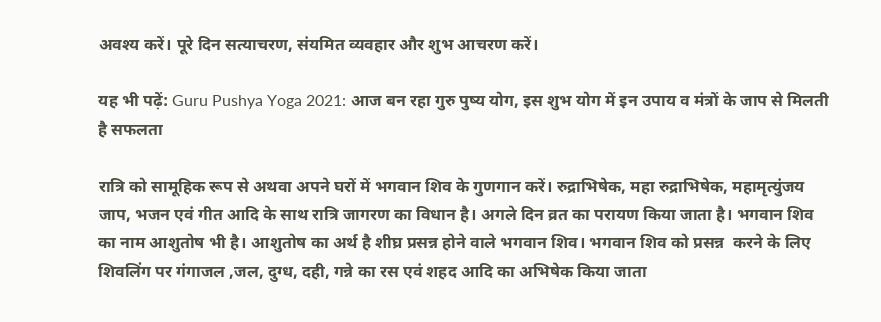अवश्य करें। पूरे दिन सत्याचरण, संयमित व्यवहार और शुभ आचरण करें।

यह भी पढ़ें: Guru Pushya Yoga 2021: आज बन रहा गुरु पुष्य योग, इस शुभ योग में इन उपाय व मंत्रों के जाप से मिलती है सफलता

रात्रि को सामूहिक रूप से अथवा अपने घरों में भगवान शिव के गुणगान करें। रुद्राभिषेक, महा रुद्राभिषेक, महामृत्युंजय जाप, भजन एवं गीत आदि के साथ रात्रि जागरण का विधान है। अगले दिन व्रत का परायण किया जाता है। भगवान शिव का नाम आशुतोष भी है। आशुतोष का अर्थ है शीघ्र प्रसन्न होने वाले भगवान शिव। भगवान शिव को प्रसन्न  करने के लिए शिवलिंग पर गंगाजल ,जल, दुग्ध, दही, गन्ने का रस एवं शहद आदि का अभिषेक किया जाता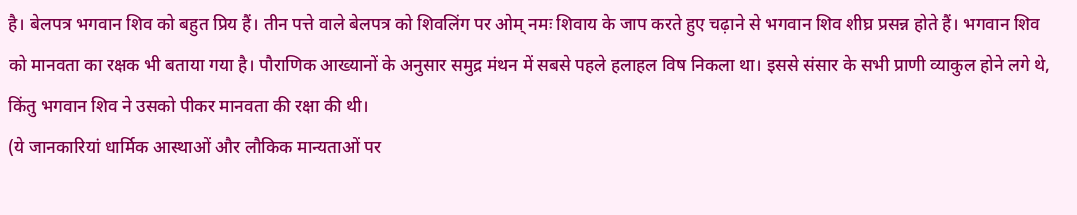है। बेलपत्र भगवान शिव को बहुत प्रिय हैं। तीन पत्ते वाले बेलपत्र को शिवलिंग पर ओम् नमः शिवाय के जाप करते हुए चढ़ाने से भगवान शिव शीघ्र प्रसन्न होते हैं। भगवान शिव को मानवता का रक्षक भी बताया गया है। पौराणिक आख्यानों के अनुसार समुद्र मंथन में सबसे पहले हलाहल विष निकला था। इससे संसार के सभी प्राणी व्याकुल होने लगे थे, किंतु भगवान शिव ने उसको पीकर मानवता की रक्षा की थी।
(ये जानकारियां धार्मिक आस्थाओं और लौकिक मान्यताओं पर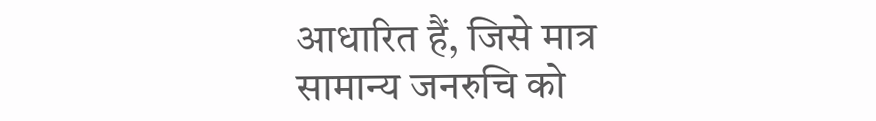आधारित हैं, जिसे मात्र सामान्य जनरुचि को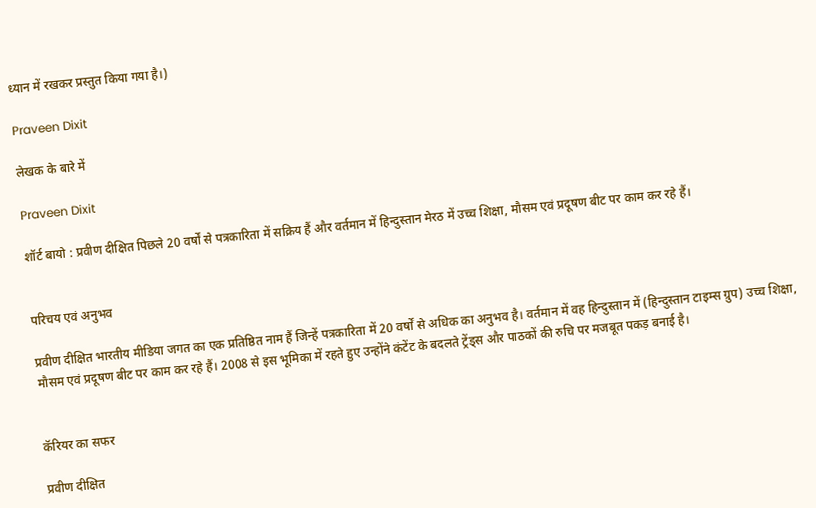ध्यान में रखकर प्रस्तुत किया गया है।)

Praveen Dixit

लेखक के बारे में

Praveen Dixit

शॉर्ट बायो : प्रवीण दीक्षित पिछले 20 वर्षों से पत्रकारिता में सक्रिय हैं और वर्तमान में हिन्दुस्तान मेरठ में उच्च शिक्षा, मौसम एवं प्रदूषण बीट पर काम कर रहे हैं।


परिचय एवं अनुभव

प्रवीण दीक्षित भारतीय मीडिया जगत का एक प्रतिष्ठित नाम हैं जिन्हें पत्रकारिता में 20 वर्षों से अधिक का अनुभव है। वर्तमान में वह हिन्दुस्तान में (हिन्दुस्तान टाइम्स ग्रुप) उच्च शिक्षा, मौसम एवं प्रदूषण बीट पर काम कर रहे हैं। 2008 से इस भूमिका में रहते हुए उन्होंने कंटेंट के बदलते ट्रेंड्स और पाठकों की रुचि पर मजबूत पकड़ बनाई है।


कॅरियर का सफर

प्रवीण दीक्षित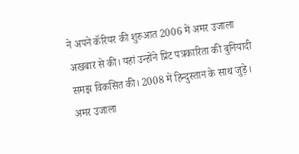ने अपने कॅरियर की शुरुआत 2006 में अमर उजाला अखबार से की। यहां उन्होंने प्रिंट पत्रकारिता की बुनियादी समझ विकसित की। 2008 में हिन्दुस्तान के साथ जुड़े। अमर उजाला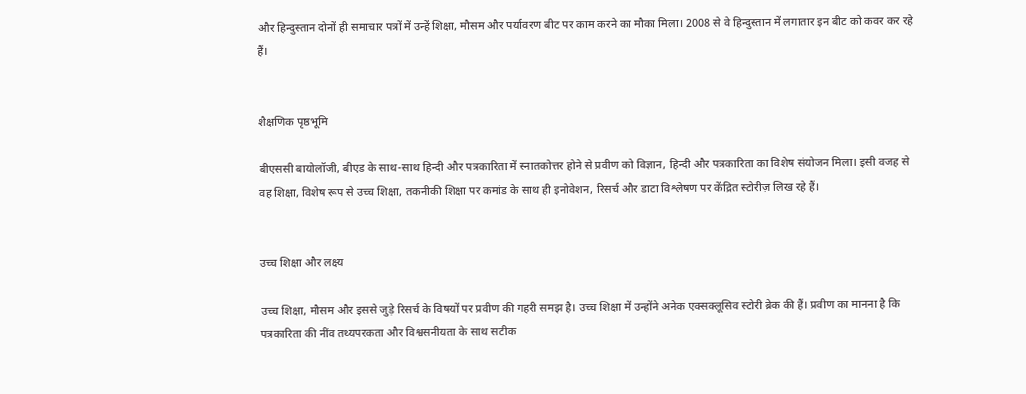और हिन्दुस्तान दोनों ही समाचार पत्रों में उन्हें शिक्षा, मौसम और पर्यावरण बीट पर काम करने का मौका मिला। 2008 से वे हिन्दुस्तान में लगातार इन बीट को कवर कर रहे हैं।


शैक्षणिक पृष्ठभूमि

बीएससी बायोलॉजी, बीएड के साथ-साथ हिन्दी और पत्रकारिता में स्नातकोत्तर होने से प्रवीण को विज्ञान, हिन्दी और पत्रकारिता का विशेष संयोजन मिला। इसी वजह से वह शिक्षा, विशेष रूप से उच्च शिक्षा, तकनीकी शिक्षा पर कमांड के साथ ही इनोवेशन, रिसर्च और डाटा विश्लेषण पर केंद्रित स्टोरीज़ लिख रहे हैं।


उच्च शिक्षा और लक्ष्य

उच्च शिक्षा, मौसम और इससे जुड़े रिसर्च के विषयों पर प्रवीण की गहरी समझ है। उच्च शिक्षा में उन्होंने अनेक एक्सक्लूसिव स्टोरी ब्रेक की हैं। प्रवीण का मानना है कि पत्रकारिता की नींव तथ्यपरकता और विश्वसनीयता के साथ सटीक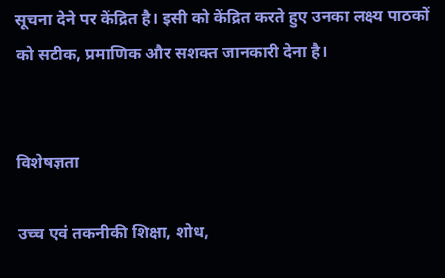सूचना देने पर केंद्रित है। इसी को केंद्रित करते हुए उनका लक्ष्य पाठकों को सटीक, प्रमाणिक और सशक्त जानकारी देना है।


विशेषज्ञता

उच्च एवं तकनीकी शिक्षा, शोध,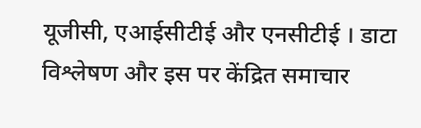यूजीसी, एआईसीटीई और एनसीटीई । डाटा विश्लेषण और इस पर केंद्रित समाचार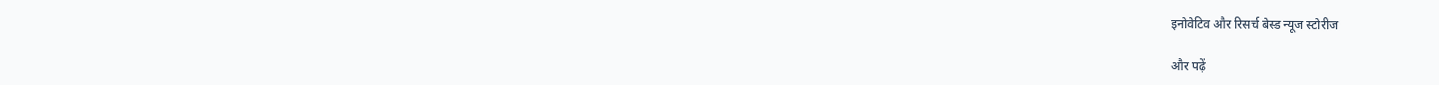इनोवेटिव और रिसर्च बेस्ड न्यूज स्टोरीज

और पढ़ें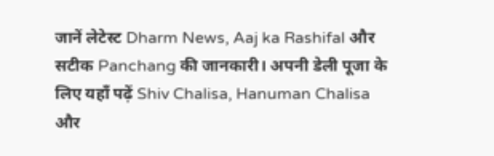जानें लेटेस्ट Dharm News, Aaj ka Rashifal और सटीक Panchang की जानकारी। अपनी डेली पूजा के लिए यहाँ पढ़ें Shiv Chalisa, Hanuman Chalisa और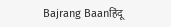Bajrang Baanहिंदू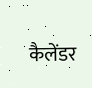कैलेंडर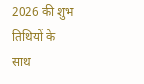2026 की शुभ तिथियों के साथ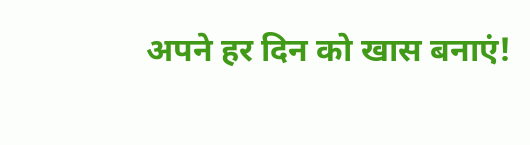अपने हर दिन को खास बनाएं!